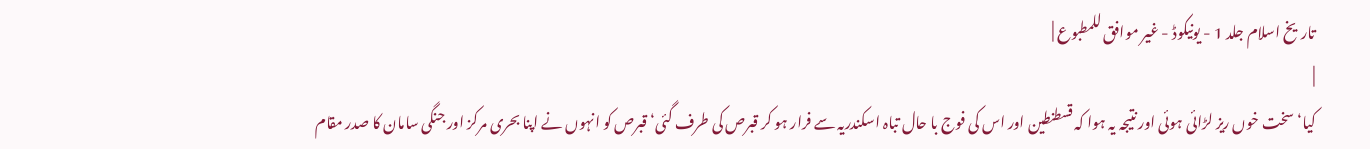تاریخ اسلام جلد 1 - یونیکوڈ - غیر موافق للمطبوع |
|
کیا‘ سخت خوں ریز لڑائی ہوئی اور نتیجہ یہ ہوا کہ قسطنطین اور اس کی فوج با حال تباہ اسکندریہ سے فرار ہو کر قبرص کی طرف گئی‘ قبرص کو انہوں نے اپنا بحری مرکز اور جنگی سامان کا صدر مقام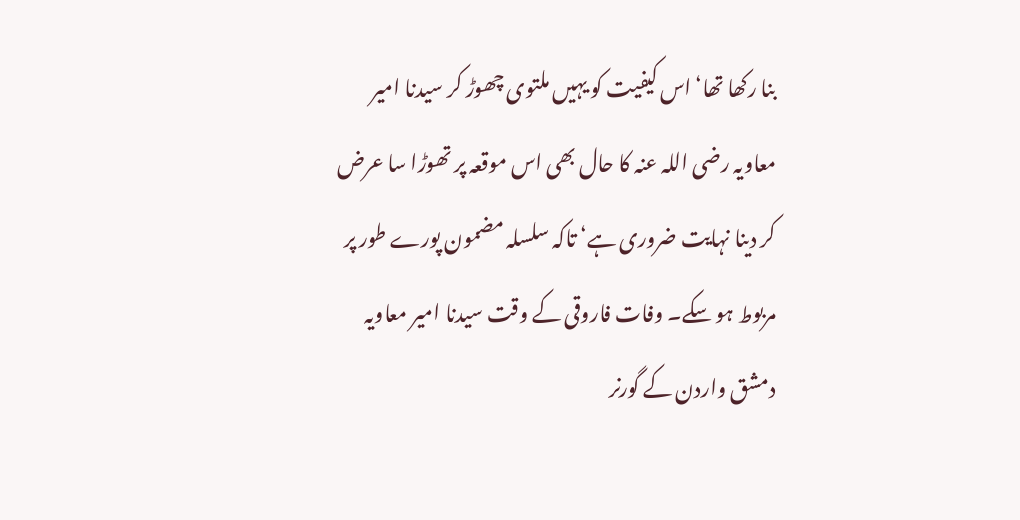بنا رکھا تھا‘ اس کیفیت کو یہیں ملتوی چھوڑ کر سیدنا امیر معاویہ رضی اللہ عنہ کا حال بھی اس موقعہ پر تھوڑا سا عرض کر دینا نہایت ضروری ہے‘ تاکہ سلسلہ مضمون پورے طور پر مربوط ہو سکے۔ وفات فاروقی کے وقت سیدنا امیر معاویہ دمشق واردن کے گورنر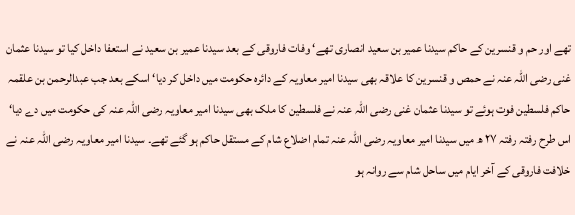تھے اور حم و قنسرین کے حاکم سیدنا عمیر بن سعید انصاری تھے‘ وفات فاروقی کے بعد سیدنا عمیر بن سعید نے استعفا داخل کیا تو سیدنا عثمان غنی رضی اللہ عنہ نے حمص و قنسرین کا علاقہ بھی سیدنا امیر معاویہ کے دائرہ حکومت میں داخل کر دیا‘ اسکے بعد جب عبدالرحمن بن علقمہ حاکم فلسطین فوت ہوئے تو سیدنا عثمان غنی رضی اللہ عنہ نے فلسطین کا ملک بھی سیدنا امیر معاویہ رضی اللہ عنہ کی حکومت میں دے دیا‘ اس طرح رفتہ رفتہ ۲۷ ھ میں سیدنا امیر معاویہ رضی اللہ عنہ تمام اضلاع شام کے مستقل حاکم ہو گئے تھے۔ سیدنا امیر معاویہ رضی اللہ عنہ نے خلافت فاروقی کے آخر ایام میں ساحل شام سے روانہ ہو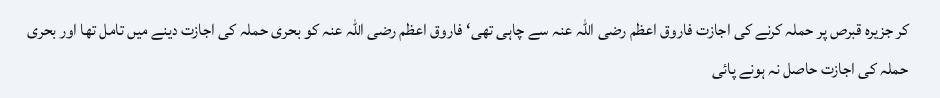کر جزیرہ قبرص پر حملہ کرنے کی اجازت فاروق اعظم رضی اللہ عنہ سے چاہی تھی‘ فاروق اعظم رضی اللہ عنہ کو بحری حملہ کی اجازت دینے میں تامل تھا اور بحری حملہ کی اجازت حاصل نہ ہونے پائی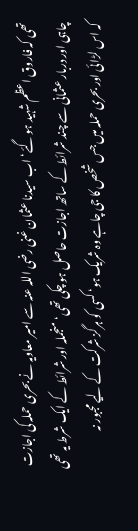تھی کہ فاروق اعظم شہید ہو گئے‘ اب سیدنا عثمان غنی رضی اللہ عنہ سے امیر معاویہ نے بحری حملہ کی اجازت چاہی اور دربار عثمانی سے چند شرائط کے ساتھ اجازت حاصل ہو چکی تھی‘ منجملہ اور شرائط کے ایک شرط یہ تھی کہ اس لڑائی اور بحری حملہ میں جس شخص کا جی چاہے وہ شریک ہو‘ کسی کو ہرگز شرکت کے لیے مجبور نہ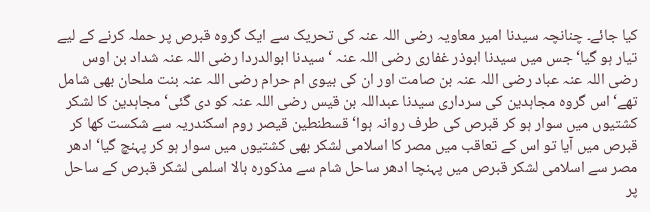کیا جائے۔ چنانچہ سیدنا امیر معاویہ رضی اللہ عنہ کی تحریک سے ایک گروہ قبرص پر حملہ کرنے کے لیے تیار ہو گیا‘ جس میں سیدنا ابوذر غفاری رضی اللہ عنہ ‘ سیدنا ابوالدردا رضی اللہ عنہ شداد بن اوس رضی اللہ عنہ عباد رضی اللہ عنہ بن صامت اور ان کی بیوی ام حرام رضی اللہ عنہ بنت ملحان بھی شامل تھے‘ اس گروہ مجاہدین کی سرداری سیدنا عبداللہ بن قیس رضی اللہ عنہ کو دی گئی‘ مجاہدین کا لشکر کشتیوں میں سوار ہو کر قبرص کی طرف روانہ ہوا‘ قسطنطین قیصر روم اسکندریہ سے شکست کھا کر قبرص میں آیا تو اس کے تعاقب میں مصر کا اسلامی لشکر بھی کشتیوں میں سوار ہو کر پہنچ گیا‘ ادھر مصر سے اسلامی لشکر قبرص میں پہنچا ادھر ساحل شام سے مذکورہ بالا اسلمی لشکر قبرص کے ساحل پر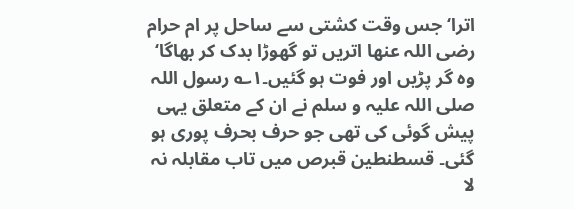اترا‘ جس وقت کشتی سے ساحل پر ام حرام رضی اللہ عنھا اتریں تو گھوڑا بدک کر بھاگا‘ وہ گر پڑیں اور فوت ہو گئیں۔۱؎ رسول اللہ صلی اللہ علیہ و سلم نے ان کے متعلق یہی پیش گوئی کی تھی جو حرف بحرف پوری ہو گئی۔ قسطنطین قبرص میں تاب مقابلہ نہ لا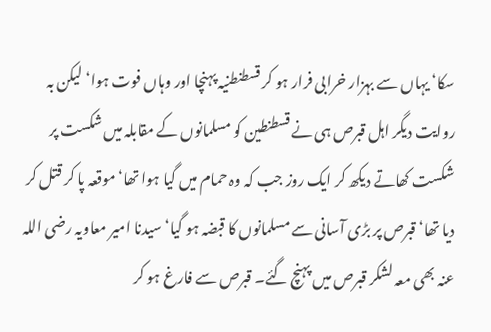سکا‘ یہاں سے بہزار خرابی فرار ہو کر قسطنطنیہ پہنچا اور وہاں فوت ہوا‘ لیکن بہ روایت دیگر اہل قبرص ہی نے قسطنطین کو مسلمانوں کے مقابلہ میں شکست پر شکست کھاتے دیکھ کر ایک روز جب کہ وہ حمام میں گیا ہوا تھا‘ موقعہ پا کر قتل کر دیا تھا‘ قبرص پر بڑی آسانی سے مسلمانوں کا قبضہ ہو گیا‘ سیدنا امیر معاویہ رضی اللہ عنہ بھی معہ لشکر قبرص میں پہنچ گئے۔ قبرص سے فارغ ہو کر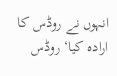انہوں نے روڈس کا ارادہ کیا‘ روڈس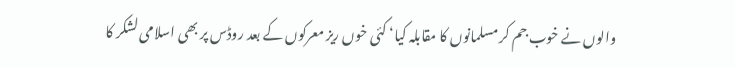والوں نے خوب جم کر مسلمانوں کا مقابلہ کیا‘ کئی خوں ریز معرکوں کے بعد روڈس پر بھی اسلامی لشکر کا